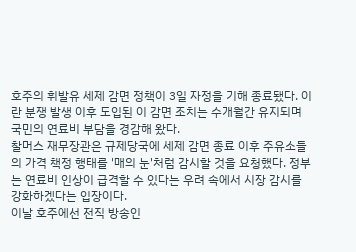호주의 휘발유 세제 감면 정책이 3일 자정을 기해 종료됐다. 이란 분쟁 발생 이후 도입된 이 감면 조치는 수개월간 유지되며 국민의 연료비 부담을 경감해 왔다.
찰머스 재무장관은 규제당국에 세제 감면 종료 이후 주유소들의 가격 책정 행태를 '매의 눈'처럼 감시할 것을 요청했다. 정부는 연료비 인상이 급격할 수 있다는 우려 속에서 시장 감시를 강화하겠다는 입장이다.
이날 호주에선 전직 방송인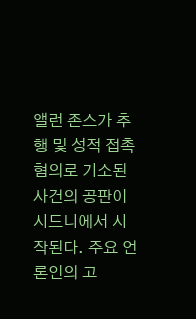앨런 존스가 추행 및 성적 접촉 혐의로 기소된 사건의 공판이 시드니에서 시작된다. 주요 언론인의 고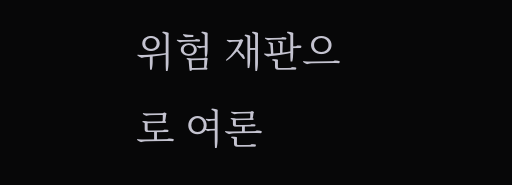위험 재판으로 여론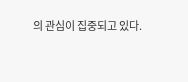의 관심이 집중되고 있다.